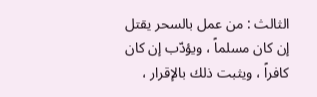الثالث : من عمل بالسحر يقتل إن كان مسلماً ، ويؤدّب إن كان كافراً ، ويثبت ذلك بالإقرار ،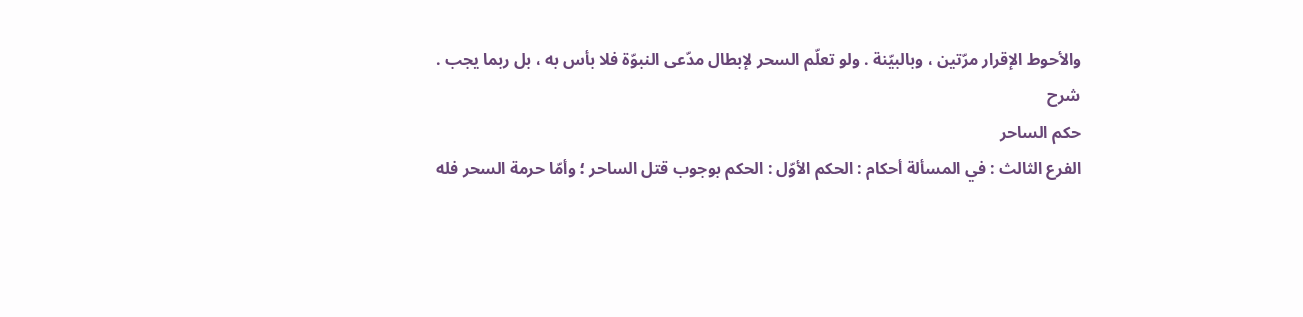والأحوط الإقرار مرّتين ، وبالبيّنة . ولو تعلّم السحر لإبطال مدّعى النبوّة فلا بأس به ، بل ربما يجب .
شرح
حكم الساحر
الفرع الثالث : في المسألة أحكام : الحكم الأوّل : الحكم بوجوب قتل الساحر ؛ وأمّا حرمة السحر فله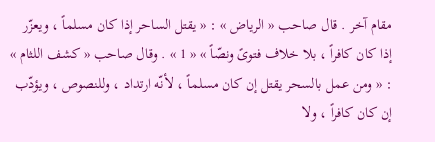مقام آخر . قال صاحب « الرياض » : « يقتل الساحر إذا كان مسلماً ، ويعزّر إذا كان كافراً ، بلا خلاف فتوىً ونصّاً » « 1 » . وقال صاحب « كشف اللثام » : « ومن عمل بالسحر يقتل إن كان مسلماً ، لأنّه ارتداد ، وللنصوص ، ويؤدّب إن كان كافراً ، ولا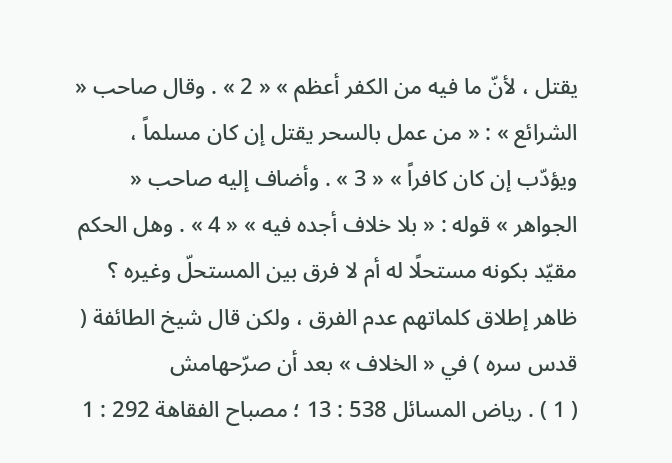يقتل ، لأنّ ما فيه من الكفر أعظم » « 2 » . وقال صاحب « الشرائع » : « من عمل بالسحر يقتل إن كان مسلماً ، ويؤدّب إن كان كافراً » « 3 » . وأضاف إليه صاحب « الجواهر » قوله : « بلا خلاف أجده فيه » « 4 » . وهل الحكم مقيّد بكونه مستحلًا له أم لا فرق بين المستحلّ وغيره ؟ ظاهر إطلاق كلماتهم عدم الفرق ، ولكن قال شيخ الطائفة ( قدس سره ) في « الخلاف » بعد أن صرّحهامش
( 1 ) . رياض المسائل 538 : 13 ؛ مصباح الفقاهة 292 : 1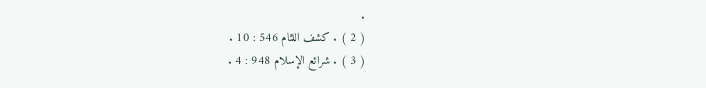.
( 2 ) . كشف اللثام 546 : 10 .
( 3 ) . شرائع الإسلام 948 : 4 .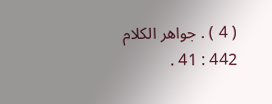( 4 ) . جواهر الكلام 442 : 41 .